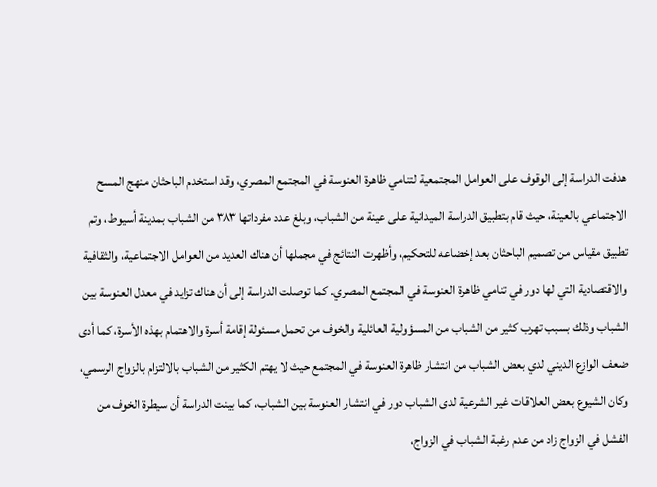هدفت الدراسة إلى الوقوف على العوامل المجتمعية لتنامي ظاهرة العنوسة في المجتمع المصري، وقد استخدم الباحثان منهج المسح الاجتماعي بالعينة، حيث قام بتطبيق الدراسة الميدانية على عينة من الشباب، وبلغ عدد مفرداتها ۳۸۳ من الشباب بمدينة أسيوط، وتم تطبيق مقياس من تصميم الباحثان بعد إخضاعه للتحكيم، وأظهرت النتائج في مجملها أن هناك العديد من العوامل الاجتماعية، والثقافية والاقتصادية التي لها دور في تنامي ظاهرة العنوسة في المجتمع المصري. كما توصلت الدراسة إلى أن هناك تزايد في معدل العنوسة بين الشباب وذلك بسبب تهرب كثير من الشباب من المسؤولية العائلية والخوف من تحمل مسئولة إقامة أسرة والاهتمام بهذه الأسرة، كما أدى ضعف الوازع الديني لدي بعض الشباب من انتشار ظاهرة العنوسة في المجتمع حيث لا يهتم الكثير من الشباب بالالتزام بالزواج الرسمي، وكان الشيوع بعض العلاقات غير الشرعية لدى الشباب دور في انتشار العنوسة بين الشباب، كما بينت الدراسة أن سيطرة الخوف من الفشل في الزواج زاد من عدم رغبة الشباب في الزواج،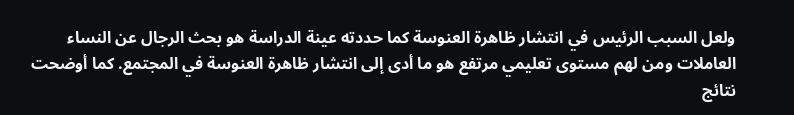ولعل السبب الرئيس في انتشار ظاهرة العنوسة كما حددته عينة الدراسة هو بحث الرجال عن النساء العاملات ومن لهم مستوى تعليمي مرتفع هو ما أدى إلى انتشار ظاهرة العنوسة في المجتمع. كما أوضحت نتائج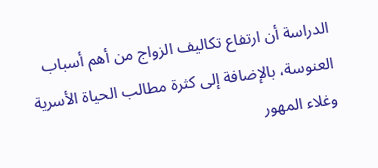الدراسة أن ارتفاع تكاليف الزواج من أهم أسباب العنوسة، بالإضافة إلى كثرة مطالب الحياة الأسرية وغلاء المهور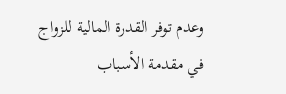وعدم توفر القدرة المالية للزواج في مقدمة الأسباب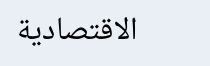الاقتصادية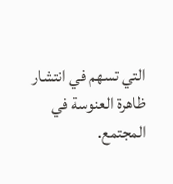التي تسهم في انتشار ظاهرة العنوسة في المجتمع.